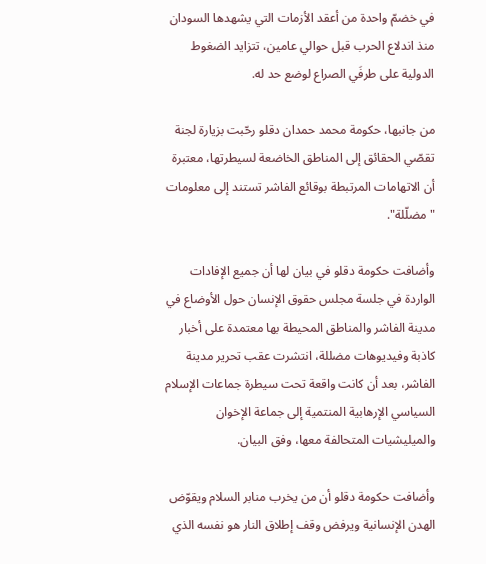في خضمّ واحدة من أعقد الأزمات التي يشهدها السودان منذ اندلاع الحرب قبل حوالي عامين، تتزايد الضغوط الدولية على طرفَي الصراع لوضع حد له.

من جانبها، حكومة محمد حمدان دقلو رحّبت بزيارة لجنة تقصّي الحقائق إلى المناطق الخاضعة لسيطرتها، معتبرة أن الاتهامات المرتبطة بوقائع الفاشر تستند إلى معلومات "مضلّلة".

وأضافت حكومة دقلو في بيان لها أن جميع الإفادات الواردة في جلسة مجلس حقوق الإنسان حول الأوضاع في مدينة الفاشر والمناطق المحيطة بها معتمدة على أخبار كاذبة وفيديوهات مضللة، انتشرت عقب تحرير مدينة الفاشر، بعد أن كانت واقعة تحت سيطرة جماعات الإسلام السياسي الإرهابية المنتمية إلى جماعة الإخوان والميليشيات المتحالفة معها، وفق البيان.

وأضافت حكومة دقلو أن من يخرب منابر السلام ويقوّض الهدن الإنسانية ويرفض وقف إطلاق النار هو نفسه الذي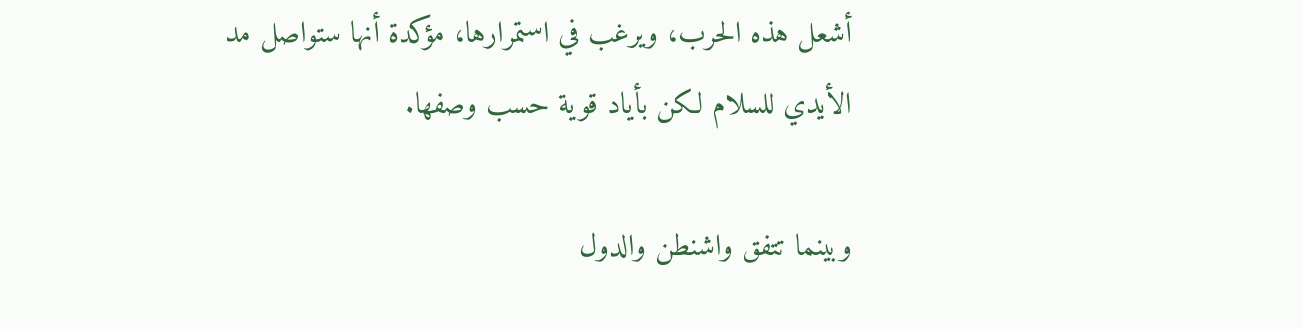أشعل هذه الحرب، ويرغب في استمرارها، مؤكدة أنها ستواصل مد الأيدي للسلام لكن بأياد قوية حسب وصفها.

وبينما تتفق واشنطن والدول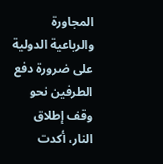المجاورة والرباعية الدولية على ضرورة دفع الطرفين نحو وقف إطلاق النار، أكدت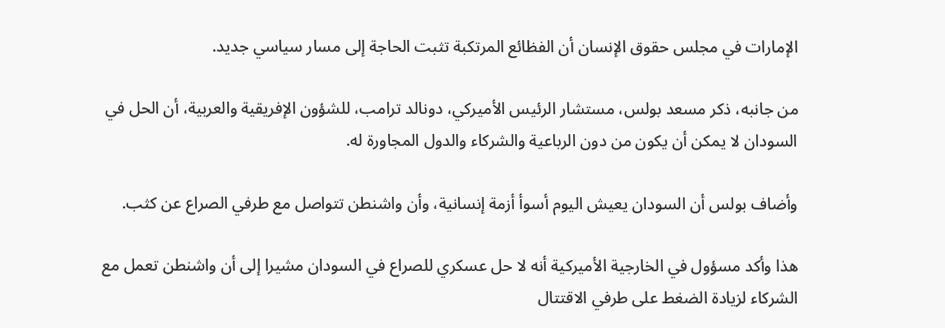الإمارات في مجلس حقوق الإنسان أن الفظائع المرتكبة تثبت الحاجة إلى مسار سياسي جديد.

من جانبه، ذكر مسعد بولس، مستشار الرئيس الأميركي، دونالد ترامب، للشؤون الإفريقية والعربية، أن الحل في السودان لا يمكن أن يكون من دون الرباعية والشركاء والدول المجاورة له.

وأضاف بولس أن السودان يعيش اليوم أسوأ أزمة إنسانية، وأن واشنطن تتواصل مع طرفي الصراع عن كثب.

هذا وأكد مسؤول في الخارجية الأميركية أنه لا حل عسكري للصراع في السودان مشيرا إلى أن واشنطن تعمل مع الشركاء لزيادة الضغط على طرفي الاقتتال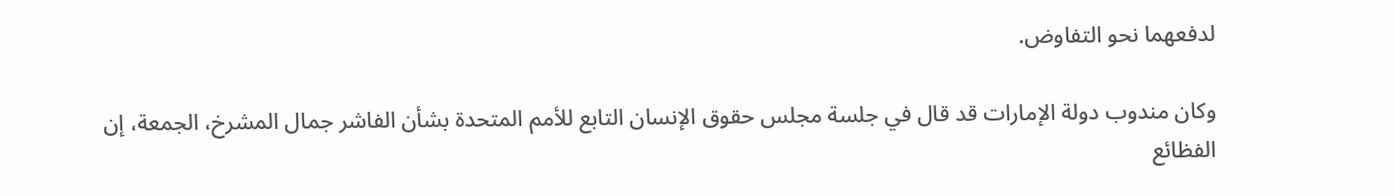لدفعهما نحو التفاوض.

وكان مندوب دولة الإمارات قد قال في جلسة مجلس حقوق الإنسان التابع للأمم المتحدة بشأن الفاشر جمال المشرخ، الجمعة، إن الفظائع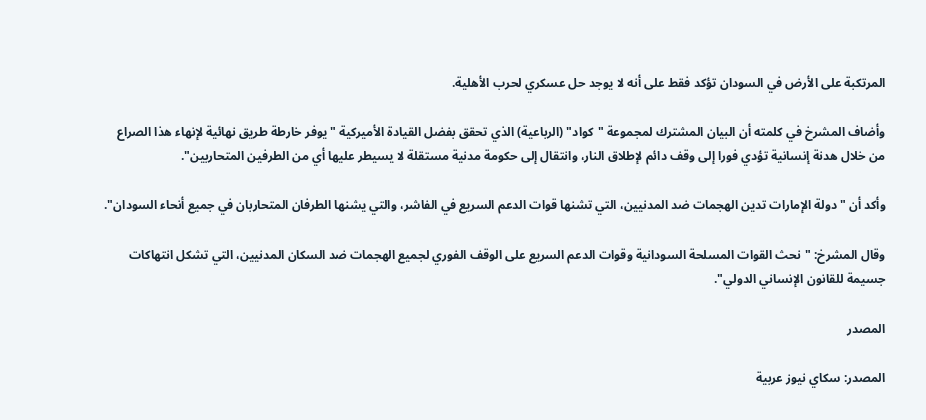المرتكبة على الأرض في السودان تؤكد فقط على أنه لا يوجد حل عسكري لحرب الأهلية.

وأضاف المشرخ في كلمته أن البيان المشترك لمجموعة "كواد" (الرباعية) الذي تحقق بفضل القيادة الأميركية "يوفر خارطة طريق نهائية لإنهاء هذا الصراع من خلال هدنة إنسانية تؤدي فورا إلى وقف دائم لإطلاق النار، وانتقال إلى حكومة مدنية مستقلة لا يسيطر عليها أي من الطرفين المتحاربين".

وأكد أن "دولة الإمارات تدين الهجمات ضد المدنيين، التي تشنها قوات الدعم السريع في الفاشر، والتي يشنها الطرفان المتحاربان في جميع أنحاء السودان".

وقال المشرخ: "نحث القوات المسلحة السودانية وقوات الدعم السريع على الوقف الفوري لجميع الهجمات ضد السكان المدنيين، التي تشكل انتهاكات جسيمة للقانون الإنساني الدولي".

المصدر

المصدر: سكاي نيوز عربية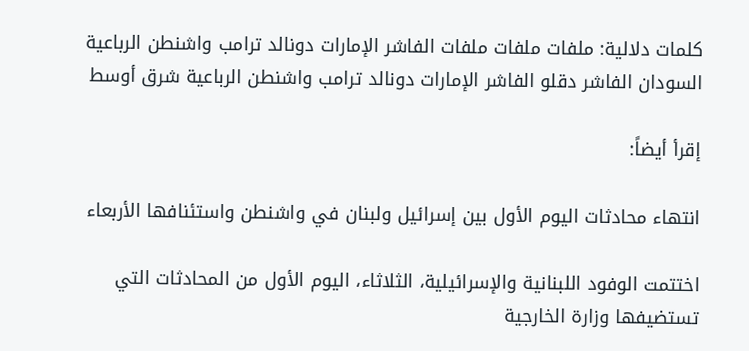كلمات دلالية: ملفات ملفات ملفات الفاشر الإمارات دونالد ترامب واشنطن الرباعية السودان الفاشر دقلو الفاشر الإمارات دونالد ترامب واشنطن الرباعية شرق أوسط

إقرأ أيضاً:

انتهاء محادثات اليوم الأول بين إسرائيل ولبنان في واشنطن واستئنافها الأربعاء

اختتمت الوفود اللبنانية والإسرائيلية، الثلاثاء، اليوم الأول من المحادثات التي تستضيفها وزارة الخارجية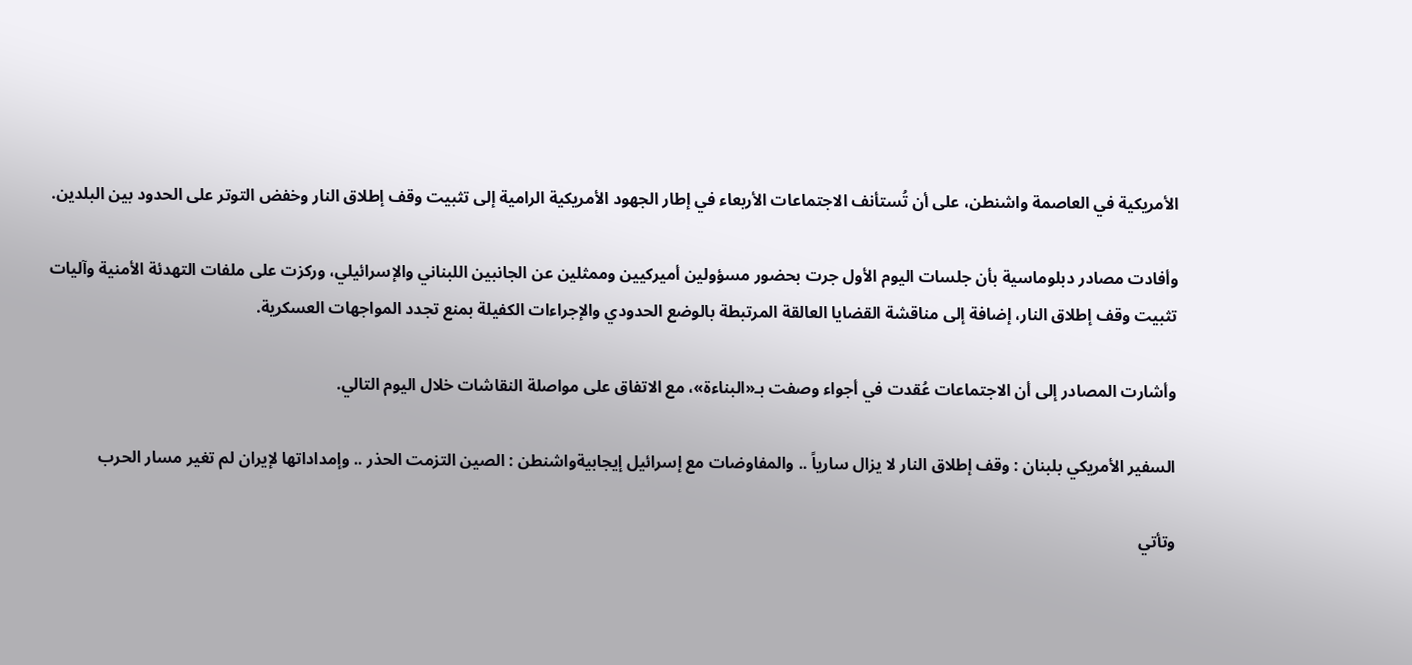الأمريكية في العاصمة واشنطن، على أن تُستأنف الاجتماعات الأربعاء في إطار الجهود الأمريكية الرامية إلى تثبيت وقف إطلاق النار وخفض التوتر على الحدود بين البلدين.

وأفادت مصادر دبلوماسية بأن جلسات اليوم الأول جرت بحضور مسؤولين أميركيين وممثلين عن الجانبين اللبناني والإسرائيلي، وركزت على ملفات التهدئة الأمنية وآليات تثبيت وقف إطلاق النار، إضافة إلى مناقشة القضايا العالقة المرتبطة بالوضع الحدودي والإجراءات الكفيلة بمنع تجدد المواجهات العسكرية.

وأشارت المصادر إلى أن الاجتماعات عُقدت في أجواء وصفت بـ«البناءة»، مع الاتفاق على مواصلة النقاشات خلال اليوم التالي.

السفير الأمريكي بلبنان : وقف إطلاق النار لا يزال سارياً .. والمفاوضات مع إسرائيل إيجابيةواشنطن : الصين التزمت الحذر .. وإمداداتها لإيران لم تغير مسار الحرب

وتأتي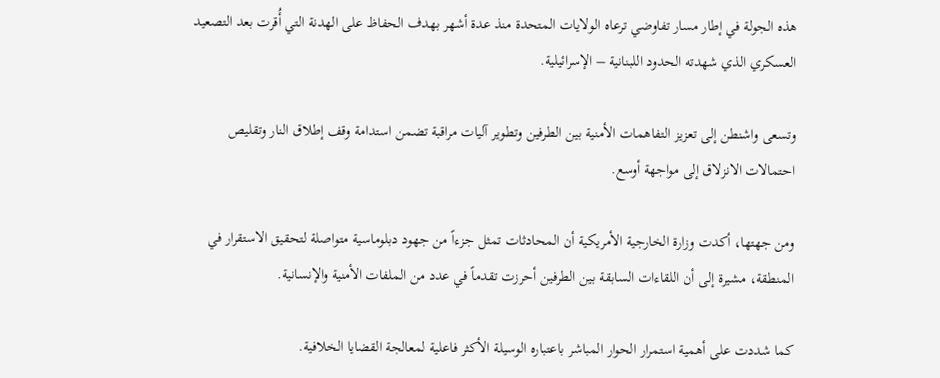هذه الجولة في إطار مسار تفاوضي ترعاه الولايات المتحدة منذ عدة أشهر بهدف الحفاظ على الهدنة التي أُقرت بعد التصعيد العسكري الذي شهدته الحدود اللبنانية – الإسرائيلية.

وتسعى واشنطن إلى تعزيز التفاهمات الأمنية بين الطرفين وتطوير آليات مراقبة تضمن استدامة وقف إطلاق النار وتقليص احتمالات الانزلاق إلى مواجهة أوسع.

ومن جهتها، أكدت وزارة الخارجية الأمريكية أن المحادثات تمثل جزءاً من جهود دبلوماسية متواصلة لتحقيق الاستقرار في المنطقة، مشيرة إلى أن اللقاءات السابقة بين الطرفين أحرزت تقدماً في عدد من الملفات الأمنية والإنسانية.

كما شددت على أهمية استمرار الحوار المباشر باعتباره الوسيلة الأكثر فاعلية لمعالجة القضايا الخلافية.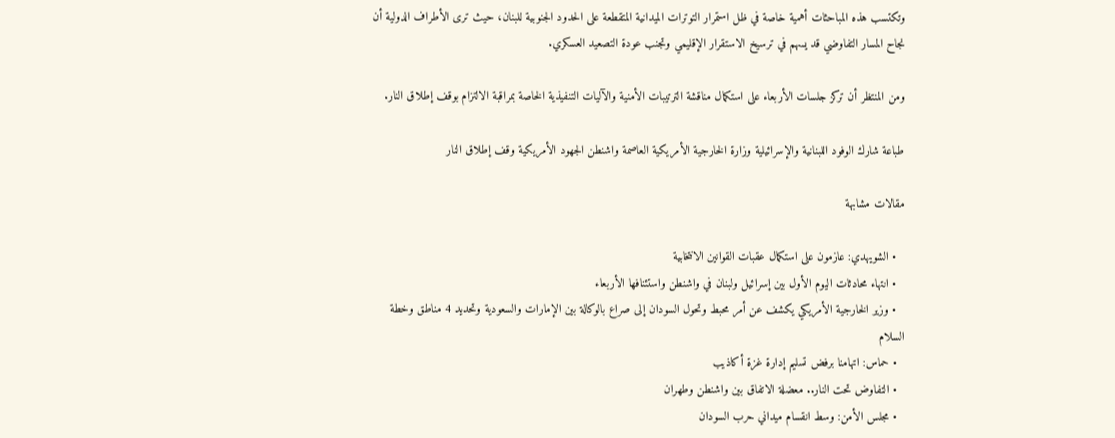وتكتسب هذه المباحثات أهمية خاصة في ظل استمرار التوترات الميدانية المتقطعة على الحدود الجنوبية للبنان، حيث ترى الأطراف الدولية أن نجاح المسار التفاوضي قد يسهم في ترسيخ الاستقرار الإقليمي وتجنب عودة التصعيد العسكري.

ومن المنتظر أن تركز جلسات الأربعاء على استكمال مناقشة الترتيبات الأمنية والآليات التنفيذية الخاصة بمراقبة الالتزام بوقف إطلاق النار.

طباعة شارك الوفود اللبنانية والإسرائيلية وزارة الخارجية الأمريكية العاصمة واشنطن الجهود الأمريكية وقف إطلاق النار

مقالات مشابهة

  • الشويهدي: عازمون على استكمال عقبات القوانين الانتخابية
  • انتهاء محادثات اليوم الأول بين إسرائيل ولبنان في واشنطن واستئنافها الأربعاء
  • وزير الخارجية الأمريكي يكشف عن أمر محبط وتحول السودان إلى صراع بالوكالة بين الإمارات والسعودية وتحديد 4 مناطق وخطة السلام
  • حماس: اتهامنا برفض تسليم إدارة غزة أكاذيب
  • التفاوض تحت النار.. معضلة الاتفاق بين واشنطن وطهران
  • مجلس الأمن: وسط انقسام ميداني حرب السودان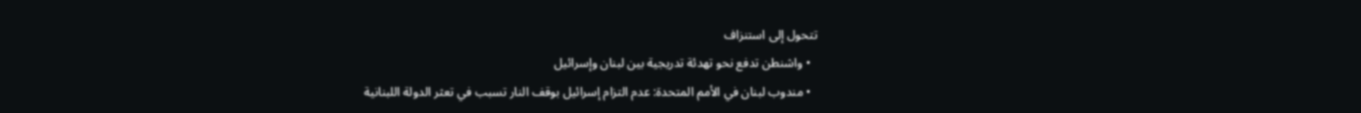تتحول إلى استنزاف
  • واشنطن تدفع نحو تهدئة تدريجية بين لبنان وإسرائيل
  • مندوب لبنان في الأمم المتحدة: عدم التزام إسرائيل بوقف النار تسبب في تعثر الدولة اللبنانية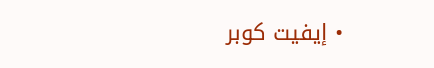• إيفيت كوبر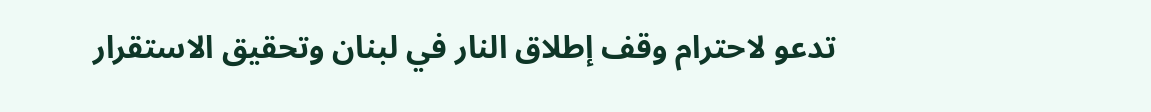تدعو لاحترام وقف إطلاق النار في لبنان وتحقيق الاستقرار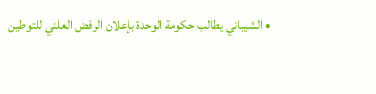• الشيباني يطالب حكومة الوحدة بإعلان الرفض العلني للتوطين